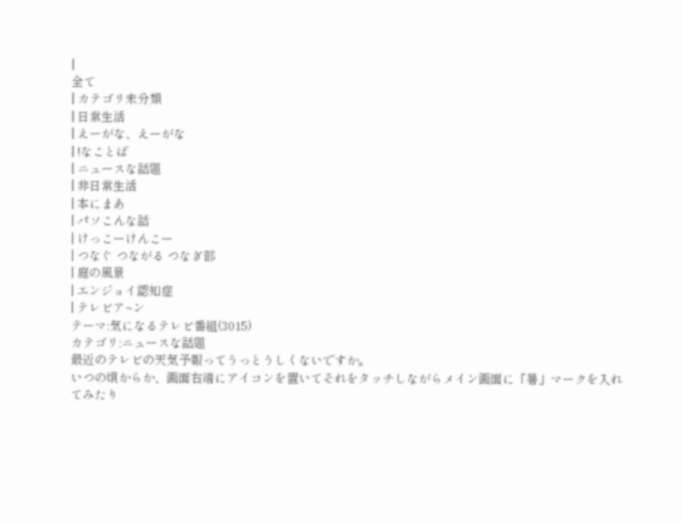|
全て
| カテゴリ未分類
| 日常生活
| えーがな、えーがな
| !なことば
| ニュースな話題
| 非日常生活
| 本にまあ
| パソこんな話
| けっこーけんこー
| つなぐ つながる つなぎ部
| 庭の風景
| エンジョイ認知症
| テレビア~ン
テーマ:気になるテレビ番組(3015)
カテゴリ:ニュースな話題
最近のテレビの天気予報ってうっとうしくないですか。
いつの頃からか、画面右端にアイコンを置いてそれをタッチしながらメイン画面に「暑」マークを入れてみたり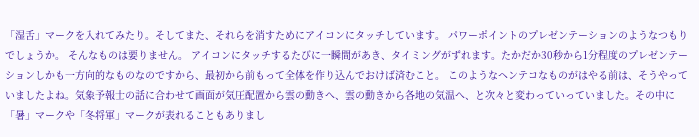「湿舌」マークを入れてみたり。そしてまた、それらを消すためにアイコンにタッチしています。 パワーポイントのプレゼンテーションのようなつもりでしょうか。 そんなものは要りません。 アイコンにタッチするたびに一瞬間があき、タイミングがずれます。たかだか30秒から1分程度のプレゼンテーションしかも一方向的なものなのですから、最初から前もって全体を作り込んでおけば済むこと。 このようなヘンテコなものがはやる前は、そうやっていましたよね。気象予報士の話に合わせて画面が気圧配置から雲の動きへ、雲の動きから各地の気温へ、と次々と変わっていっていました。その中に「暑」マークや「冬将軍」マークが表れることもありまし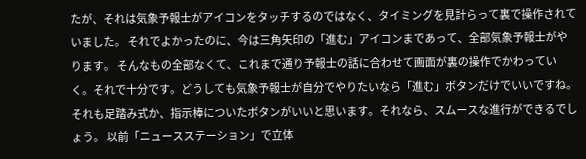たが、それは気象予報士がアイコンをタッチするのではなく、タイミングを見計らって裏で操作されていました。 それでよかったのに、今は三角矢印の「進む」アイコンまであって、全部気象予報士がやります。 そんなもの全部なくて、これまで通り予報士の話に合わせて画面が裏の操作でかわっていく。それで十分です。どうしても気象予報士が自分でやりたいなら「進む」ボタンだけでいいですね。それも足踏み式か、指示棒についたボタンがいいと思います。それなら、スムースな進行ができるでしょう。 以前「ニュースステーション」で立体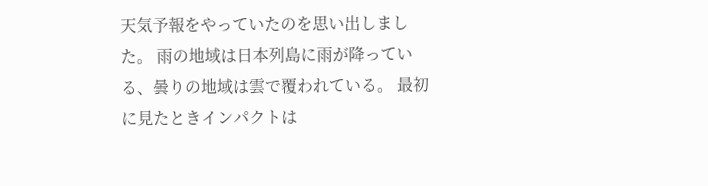天気予報をやっていたのを思い出しました。 雨の地域は日本列島に雨が降っている、曇りの地域は雲で覆われている。 最初に見たときインパクトは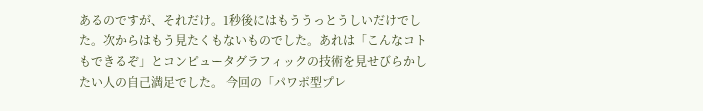あるのですが、それだけ。1秒後にはもううっとうしいだけでした。次からはもう見たくもないものでした。あれは「こんなコトもできるぞ」とコンピュータグラフィックの技術を見せびらかしたい人の自己満足でした。 今回の「パワポ型プレ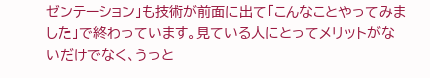ゼンテーション」も技術が前面に出て「こんなことやってみました」で終わっています。見ている人にとってメリットがないだけでなく、うっと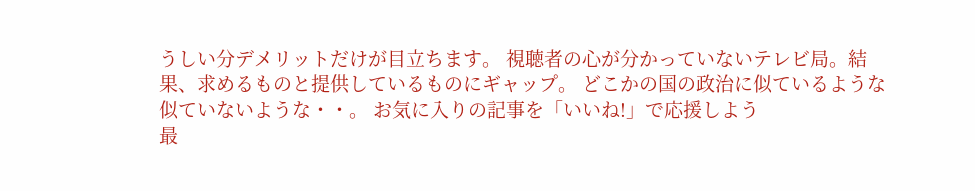うしい分デメリットだけが目立ちます。 視聴者の心が分かっていないテレビ局。結果、求めるものと提供しているものにギャップ。 どこかの国の政治に似ているような似ていないような・・。 お気に入りの記事を「いいね!」で応援しよう
最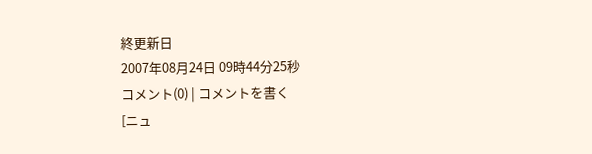終更新日
2007年08月24日 09時44分25秒
コメント(0) | コメントを書く
[ニュ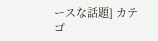ースな話題] カテゴ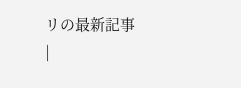リの最新記事
|